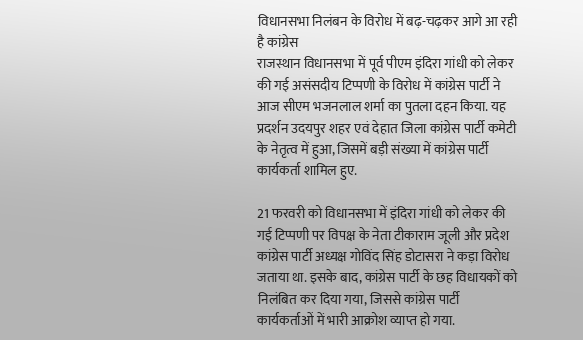विधानसभा निलंबन के विरोध में बढ़-चढ़कर आगे आ रही है कांग्रेस
राजस्थान विधानसभा में पूर्व पीएम इंदिरा गांधी को लेकर की गई असंसदीय टिप्पणी के विरोध में कांग्रेस पार्टी ने आज सीएम भजनलाल शर्मा का पुतला दहन किया. यह प्रदर्शन उदयपुर शहर एवं देहात जिला कांग्रेस पार्टी कमेटी के नेतृत्व में हुआ, जिसमें बड़ी संख्या में कांग्रेस पार्टी कार्यकर्ता शामिल हुए.

21 फरवरी को विधानसभा में इंदिरा गांधी को लेकर की गई टिप्पणी पर विपक्ष के नेता टीकाराम जूली और प्रदेश कांग्रेस पार्टी अध्यक्ष गोविंद सिंह डोटासरा ने कड़ा विरोध जताया था. इसके बाद, कांग्रेस पार्टी के छह विधायकों को निलंबित कर दिया गया, जिससे कांग्रेस पार्टी कार्यकर्ताओं में भारी आक्रोश व्याप्त हो गया.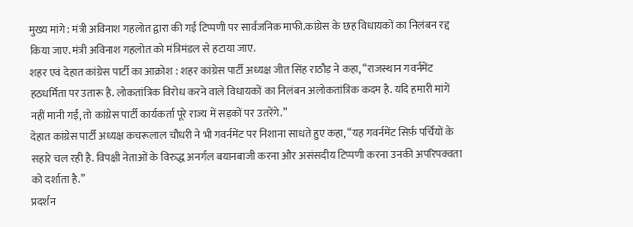मुख्य मांगे : मंत्री अविनाश गहलोत द्वारा की गई टिप्पणी पर सार्वजनिक माफी.कांग्रेस के छह विधायकों का निलंबन रद्द किया जाए. मंत्री अविनाश गहलोत को मंत्रिमंडल से हटाया जाए.
शहर एवं देहात कांग्रेस पार्टी का आक्रोश : शहर कांग्रेस पार्टी अध्यक्ष जीत सिंह राठौड़ ने कहा, “राजस्थान गवर्नमेंट हठधर्मिता पर उतारू है. लोकतांत्रिक विरोध करने वाले विधायकों का निलंबन अलोकतांत्रिक कदम है. यदि हमारी मांगें नहीं मानी गईं, तो कांग्रेस पार्टी कार्यकर्ता पूरे राज्य में सड़कों पर उतरेंगे.”
देहात कांग्रेस पार्टी अध्यक्ष कचरूलाल चौधरी ने भी गवर्नमेंट पर निशाना साधते हुए कहा, “यह गवर्नमेंट सिर्फ़ पर्चियों के सहारे चल रही है. विपक्षी नेताओं के विरुद्ध अनर्गल बयानबाजी करना और असंसदीय टिप्पणी करना उनकी अपरिपक्वता को दर्शाता है.”
प्रदर्शन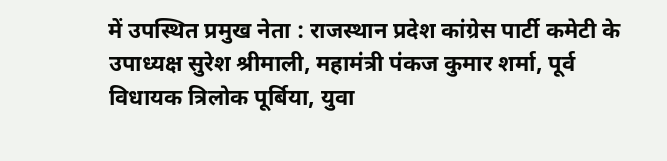में उपस्थित प्रमुख नेता : राजस्थान प्रदेश कांग्रेस पार्टी कमेटी के उपाध्यक्ष सुरेश श्रीमाली, महामंत्री पंकज कुमार शर्मा, पूर्व विधायक त्रिलोक पूर्बिया, युवा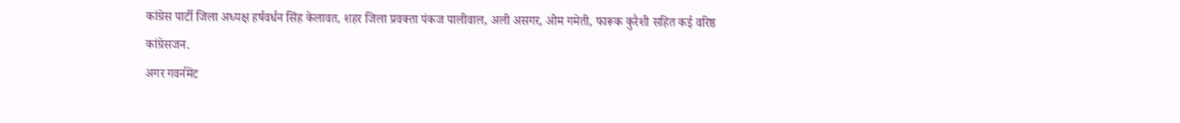कांग्रेस पार्टी जिला अध्यक्ष हर्षवर्धन सिंह केलावत, शहर जिला प्रवक्ता पंकज पालीवाल, अली असगर, ओम गमेती, फारूक कुरैशी सहित कई वरिष्ठ कांग्रेसजन.
अगर गवर्नमेंट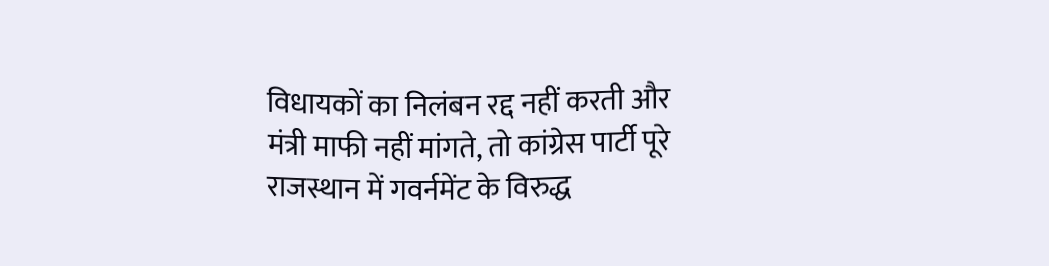विधायकों का निलंबन रद्द नहीं करती और मंत्री माफी नहीं मांगते, तो कांग्रेस पार्टी पूरे राजस्थान में गवर्नमेंट के विरुद्ध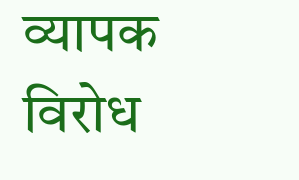व्यापक विरोध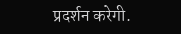प्रदर्शन करेगी.